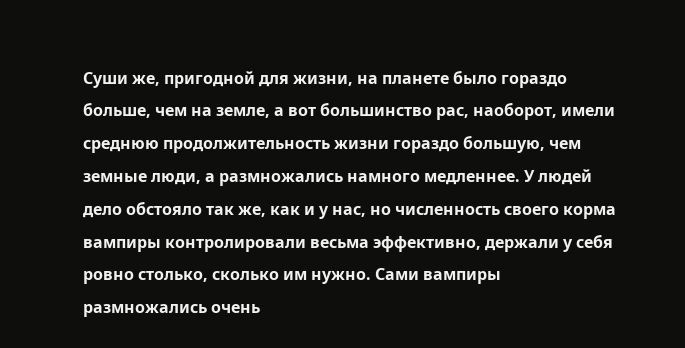Суши же, пригодной для жизни, на планете было гораздо больше, чем на земле, а вот большинство рас, наоборот, имели среднюю продолжительность жизни гораздо большую, чем земные люди, а размножались намного медленнее. У людей дело обстояло так же, как и у нас, но численность своего корма вампиры контролировали весьма эффективно, держали у себя ровно столько, сколько им нужно. Сами вампиры размножались очень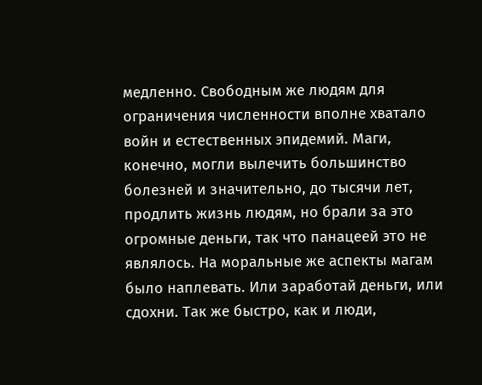медленно. Свободным же людям для ограничения численности вполне хватало войн и естественных эпидемий. Маги, конечно, могли вылечить большинство болезней и значительно, до тысячи лет, продлить жизнь людям, но брали за это огромные деньги, так что панацеей это не являлось. На моральные же аспекты магам было наплевать. Или заработай деньги, или сдохни. Так же быстро, как и люди,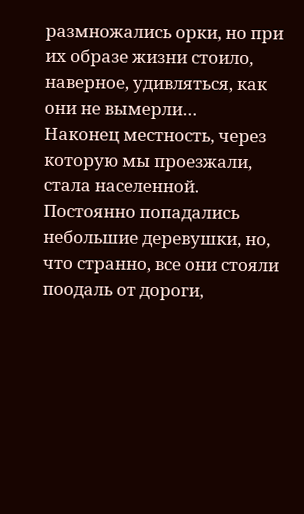размножались орки, но при их образе жизни стоило, наверное, удивляться, как они не вымерли…
Наконец местность, через которую мы проезжали, стала населенной. Постоянно попадались небольшие деревушки, но, что странно, все они стояли поодаль от дороги,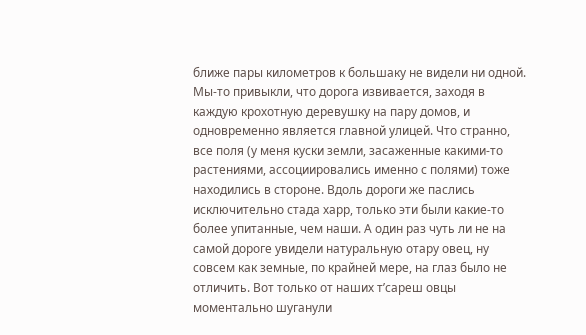ближе пары километров к большаку не видели ни одной. Мы-то привыкли, что дорога извивается, заходя в каждую крохотную деревушку на пару домов, и одновременно является главной улицей. Что странно, все поля (у меня куски земли, засаженные какими-то растениями, ассоциировались именно с полями) тоже находились в стороне. Вдоль дороги же паслись исключительно стада харр, только эти были какие-то более упитанные, чем наши. А один раз чуть ли не на самой дороге увидели натуральную отару овец, ну совсем как земные, по крайней мере, на глаз было не отличить. Вот только от наших т’сареш овцы моментально шуганули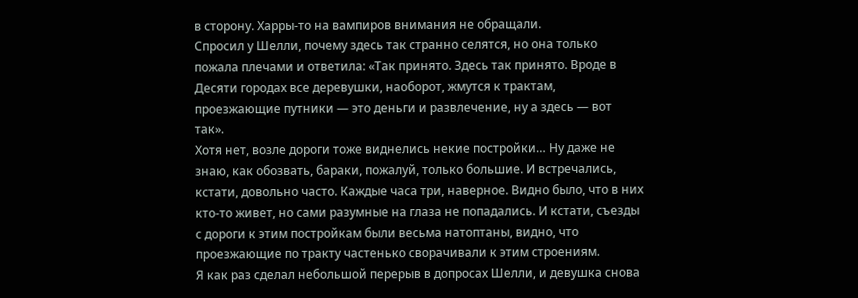в сторону. Харры-то на вампиров внимания не обращали.
Спросил у Шелли, почему здесь так странно селятся, но она только пожала плечами и ответила: «Так принято. Здесь так принято. Вроде в Десяти городах все деревушки, наоборот, жмутся к трактам, проезжающие путники — это деньги и развлечение, ну а здесь — вот так».
Хотя нет, возле дороги тоже виднелись некие постройки… Ну даже не знаю, как обозвать, бараки, пожалуй, только большие. И встречались, кстати, довольно часто. Каждые часа три, наверное. Видно было, что в них кто-то живет, но сами разумные на глаза не попадались. И кстати, съезды с дороги к этим постройкам были весьма натоптаны, видно, что проезжающие по тракту частенько сворачивали к этим строениям.
Я как раз сделал небольшой перерыв в допросах Шелли, и девушка снова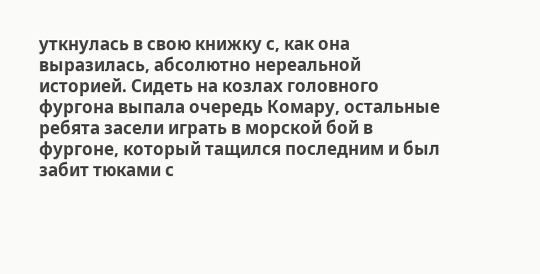уткнулась в свою книжку с, как она выразилась, абсолютно нереальной историей. Сидеть на козлах головного фургона выпала очередь Комару, остальные ребята засели играть в морской бой в фургоне, который тащился последним и был забит тюками с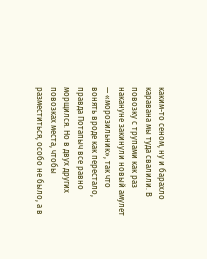каким-то сеном, ну и барахло каравана мы туда свалили. В повозку с трупами как раз накануне закинули новый амулет — «морозильник», так что вонять вроде как перестало, правда Потапыч все равно морщился. Но в двух других повозках места, чтобы разместиться, особо не было, а в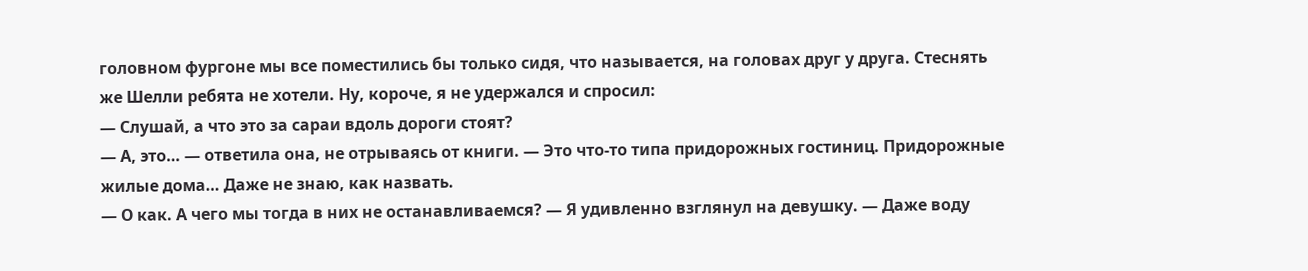головном фургоне мы все поместились бы только сидя, что называется, на головах друг у друга. Стеснять же Шелли ребята не хотели. Ну, короче, я не удержался и спросил:
— Слушай, а что это за сараи вдоль дороги стоят?
— А, это… — ответила она, не отрываясь от книги. — Это что-то типа придорожных гостиниц. Придорожные жилые дома… Даже не знаю, как назвать.
— О как. А чего мы тогда в них не останавливаемся? — Я удивленно взглянул на девушку. — Даже воду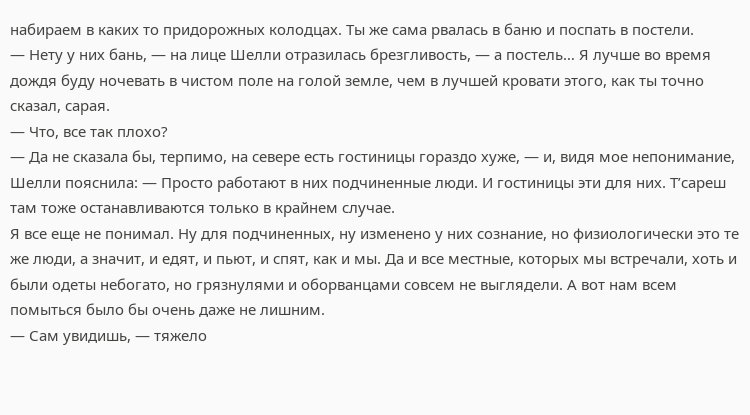набираем в каких то придорожных колодцах. Ты же сама рвалась в баню и поспать в постели.
— Нету у них бань, — на лице Шелли отразилась брезгливость, — а постель… Я лучше во время дождя буду ночевать в чистом поле на голой земле, чем в лучшей кровати этого, как ты точно сказал, сарая.
— Что, все так плохо?
— Да не сказала бы, терпимо, на севере есть гостиницы гораздо хуже, — и, видя мое непонимание, Шелли пояснила: — Просто работают в них подчиненные люди. И гостиницы эти для них. Т’сареш там тоже останавливаются только в крайнем случае.
Я все еще не понимал. Ну для подчиненных, ну изменено у них сознание, но физиологически это те же люди, а значит, и едят, и пьют, и спят, как и мы. Да и все местные, которых мы встречали, хоть и были одеты небогато, но грязнулями и оборванцами совсем не выглядели. А вот нам всем помыться было бы очень даже не лишним.
— Сам увидишь, — тяжело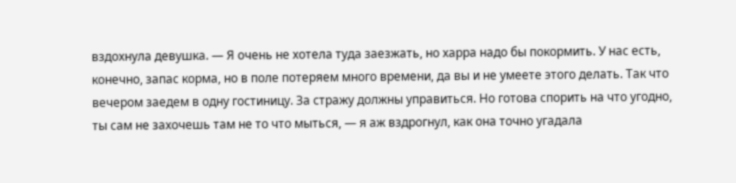вздохнула девушка. — Я очень не хотела туда заезжать, но харра надо бы покормить. У нас есть, конечно, запас корма, но в поле потеряем много времени, да вы и не умеете этого делать. Так что вечером заедем в одну гостиницу. За стражу должны управиться. Но готова спорить на что угодно, ты сам не захочешь там не то что мыться, — я аж вздрогнул, как она точно угадала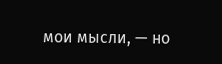мои мысли, — но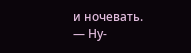и ночевать.
— Ну-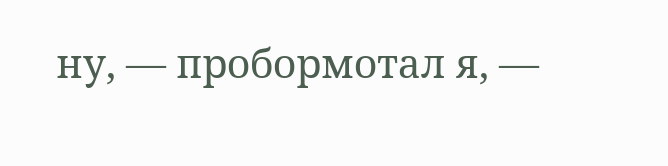ну, — пробормотал я, —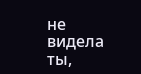не видела ты,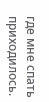где мне спать приходилось.